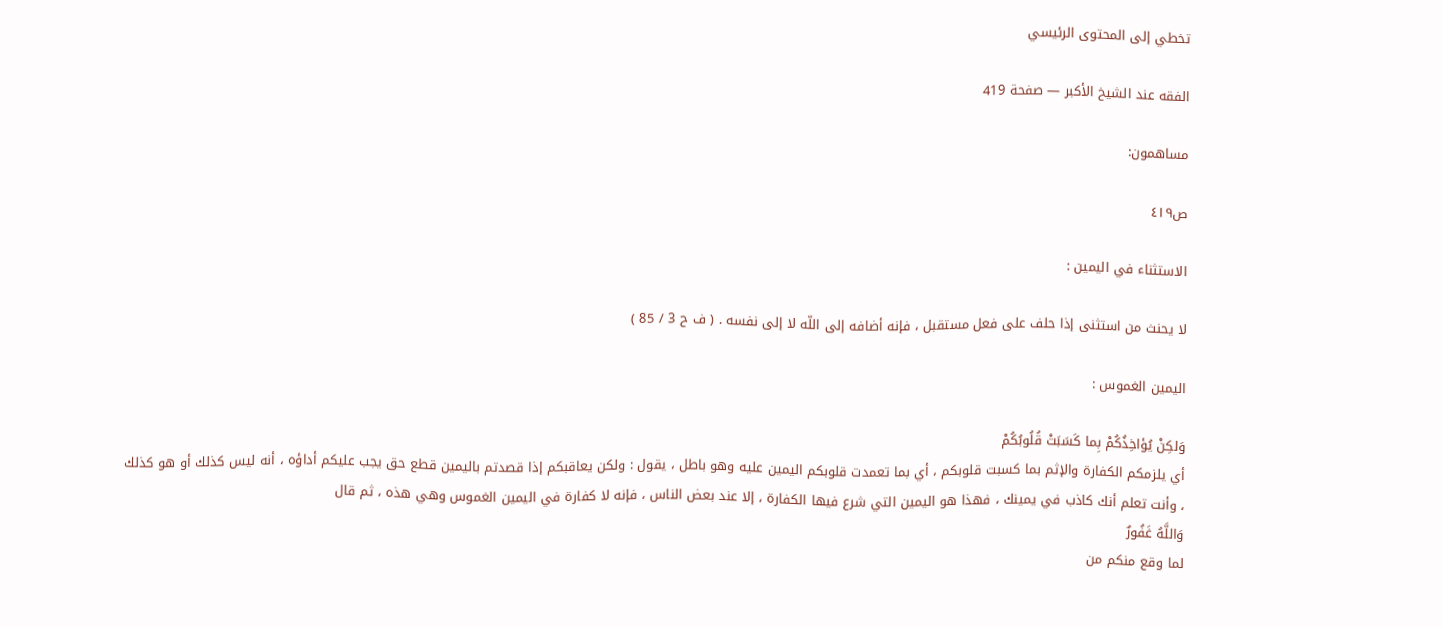تخطي إلى المحتوى الرئيسي

الفقه عند الشيخ الأكبر — صفحة 419

مساهمون:

ص٤١٩

الاستثناء في اليمين :

لا يحنث من استثنى إذا حلف على فعل مستقبل ، فإنه أضافه إلى اللّه لا إلى نفسه . ( ف ح 3 / 85 )

اليمين الغموس :

وَلكِنْ يُؤاخِذُكُمْ بِما كَسَبَتْ قُلُوبُكُمْ
أي يلزمكم الكفارة والإثم بما كسبت قلوبكم ، أي بما تعمدت قلوبكم اليمين عليه وهو باطل ، يقول : ولكن يعاقبكم إذا قصدتم باليمين قطع حق يجب عليكم أداؤه ، أنه ليس كذلك أو هو كذلك ، وأنت تعلم أنك كاذب في يمينك ، فهذا هو اليمين التي شرع فيها الكفارة ، إلا عند بعض الناس ، فإنه لا كفارة في اليمين الغموس وهي هذه ، ثم قال
وَاللَّهُ غَفُورٌ
لما وقع منكم من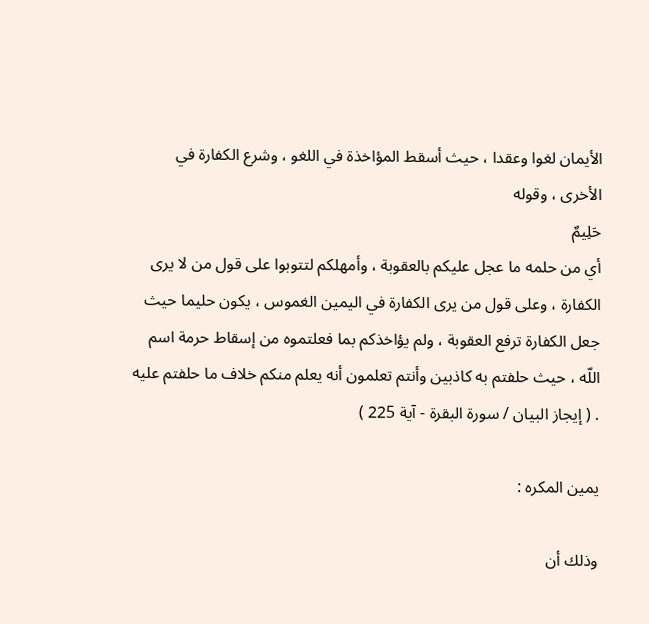الأيمان لغوا وعقدا ، حيث أسقط المؤاخذة في اللغو ، وشرع الكفارة في الأخرى ، وقوله
حَلِيمٌ
أي من حلمه ما عجل عليكم بالعقوبة ، وأمهلكم لتتوبوا على قول من لا يرى الكفارة ، وعلى قول من يرى الكفارة في اليمين الغموس ، يكون حليما حيث جعل الكفارة ترفع العقوبة ، ولم يؤاخذكم بما فعلتموه من إسقاط حرمة اسم اللّه ، حيث حلفتم به كاذبين وأنتم تعلمون أنه يعلم منكم خلاف ما حلفتم عليه . ( إيجاز البيان / سورة البقرة - آية 225 )

يمين المكره :

وذلك أن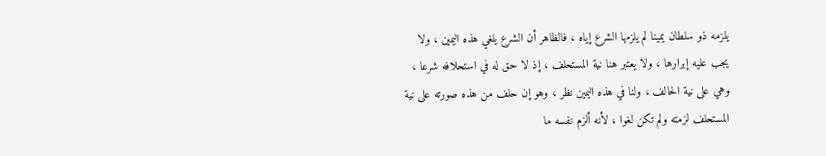يلزمه ذو سلطان يمينا لم يلزمها الشرع إياه ، فالظاهر أن الشرع يلغي هذه اليمين ، ولا يجب عليه إبرارها ، ولا يعتبر هنا نية المستحلف ، إذ لا حق له في استحلافه شرعا ، وهي على نية الحالف ، ولنا في هذه اليمين نظر ، وهو إن حلف من هذه صورته على نية المستحلف لزمته ولم تكن لغوا ، لأنه ألزم نفسه ما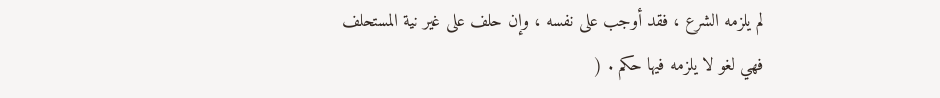لم يلزمه الشرع ، فقد أوجب على نفسه ، وإن حلف على غير نية المستحلف فهي لغو لا يلزمه فيها حكم . (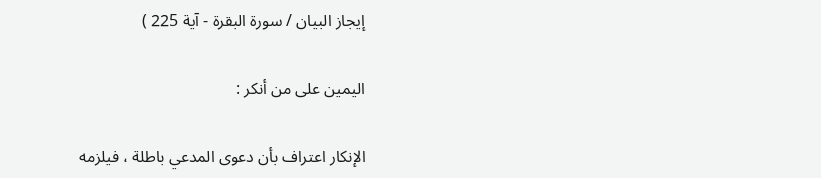إيجاز البيان / سورة البقرة - آية 225 )

اليمين على من أنكر :

الإنكار اعتراف بأن دعوى المدعي باطلة ، فيلزمه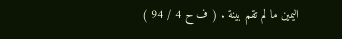اليمين ما لم تقم بينة . ( ف ح 4 / 94 )